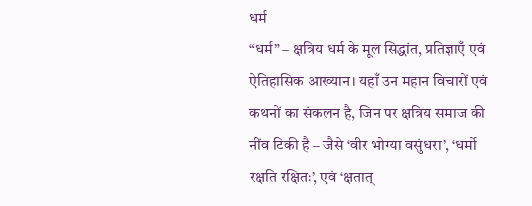धर्म
“धर्म” – क्षत्रिय धर्म के मूल सिद्धांत, प्रतिज्ञाएँ एवं ऐतिहासिक आख्यान। यहाँ उन महान विचारों एवं कथनों का संकलन है, जिन पर क्षत्रिय समाज की नींव टिकी है – जैसे ‘वीर भोग्या वसुंधरा’, ‘धर्मो रक्षति रक्षितः’, एवं ‘क्षतात्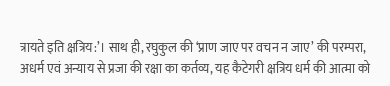त्रायते इति क्षत्रिय:’। साथ ही, रघुकुल की ‘प्राण जाए पर वचन न जाए’ की परम्परा, अधर्म एवं अन्याय से प्रजा की रक्षा का कर्तव्य, यह कैटेगरी क्षत्रिय धर्म की आत्मा को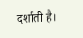दर्शाती है।